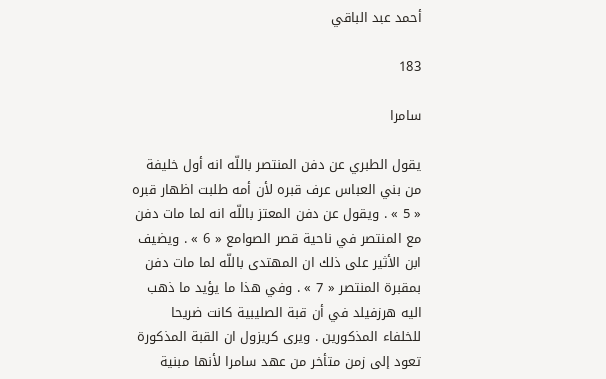أحمد عبد الباقي

183

سامرا

يقول الطبري عن دفن المنتصر باللّه انه أول خليفة من بني العباس عرف قبره لأن أمه طلبت اظهار قبره « 5 » . ويقول عن دفن المعتز باللّه انه لما مات دفن مع المنتصر في ناحية قصر الصوامع « 6 » . ويضيف ابن الأثير على ذلك ان المهتدى باللّه لما مات دفن بمقبرة المنتصر « 7 » . وفي هذا ما يؤيد ما ذهب اليه هرزفيلد في أن قبة الصليبية كانت ضريحا للخلفاء المذكورين . ويرى كريزول ان القبة المذكورة تعود إلى زمن متأخر من عهد سامرا لأنها مبنية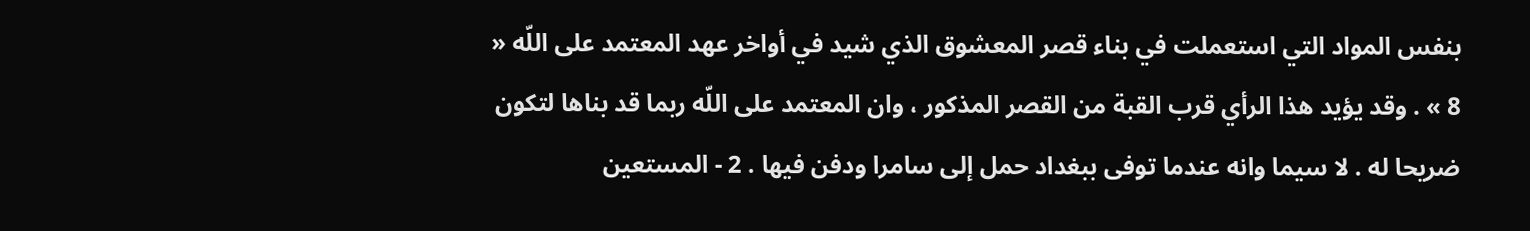بنفس المواد التي استعملت في بناء قصر المعشوق الذي شيد في أواخر عهد المعتمد على اللّه « 8 » . وقد يؤيد هذا الرأي قرب القبة من القصر المذكور ، وان المعتمد على اللّه ربما قد بناها لتكون ضريحا له . لا سيما وانه عندما توفى ببغداد حمل إلى سامرا ودفن فيها . 2 - المستعين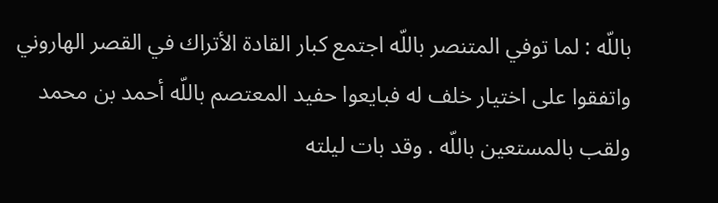باللّه : لما توفي المتنصر باللّه اجتمع كبار القادة الأتراك في القصر الهاروني واتفقوا على اختيار خلف له فبايعوا حفيد المعتصم باللّه أحمد بن محمد ولقب بالمستعين باللّه . وقد بات ليلته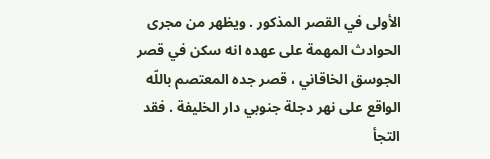الأولى في القصر المذكور . ويظهر من مجرى الحوادث المهمة على عهده انه سكن في قصر الجوسق الخاقاني ، قصر جده المعتصم باللّه الواقع على نهر دجلة جنوبي دار الخليفة . فقد التجأ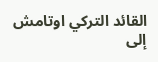القائد التركي اوتامش إلى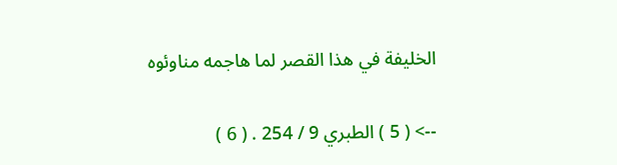الخليفة في هذا القصر لما هاجمه مناوئوه

--> ( 5 ) الطبري 9 / 254 . ( 6 )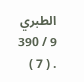الطبري 9 / 390 . ( 7 )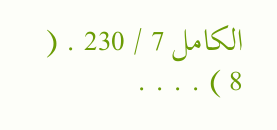الكامل 7 / 230 . ( 8 ) . . . .